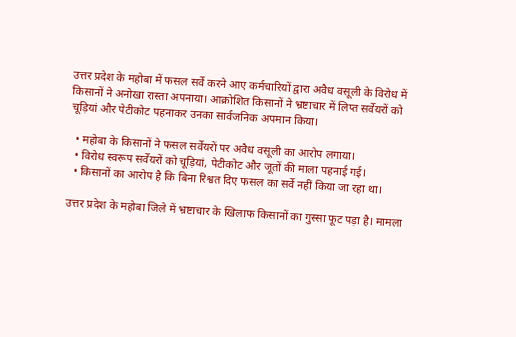उत्तर प्रदेश के महोबा में फसल सर्वे करने आए कर्मचारियों द्वारा अवैध वसूली के विरोध में किसानों ने अनोखा रास्ता अपनाया। आक्रोशित किसानों ने भ्रष्टाचार में लिप्त सर्वेयरों को चूड़ियां और पेटीकोट पहनाकर उनका सार्वजनिक अपमान किया।

  • महोबा के किसानों ने फसल सर्वेयरों पर अवैध वसूली का आरोप लगाया।
  • विरोध स्वरूप सर्वेयरों को चूड़ियां, पेटीकोट और जूतों की माला पहनाई गई।
  • किसानों का आरोप है कि बिना रिश्वत दिए फसल का सर्वे नहीं किया जा रहा था।

उत्तर प्रदेश के महोबा जिले में भ्रष्टाचार के खिलाफ किसानों का गुस्सा फूट पड़ा है। मामला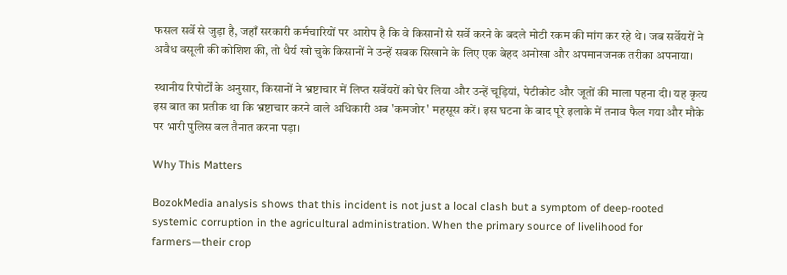फसल सर्वे से जुड़ा है, जहाँ सरकारी कर्मचारियों पर आरोप है कि वे किसानों से सर्वे करने के बदले मोटी रकम की मांग कर रहे थे। जब सर्वेयरों ने अवैध वसूली की कोशिश की, तो धैर्य खो चुके किसानों ने उन्हें सबक सिखाने के लिए एक बेहद अनोखा और अपमानजनक तरीका अपनाया।

स्थानीय रिपोर्टों के अनुसार, किसानों ने भ्रष्टाचार में लिप्त सर्वेयरों को घेर लिया और उन्हें चूड़ियां, पेटीकोट और जूतों की माला पहना दी। यह कृत्य इस बात का प्रतीक था कि भ्रष्टाचार करने वाले अधिकारी अब 'कमजोर' महसूस करें। इस घटना के बाद पूरे इलाके में तनाव फैल गया और मौके पर भारी पुलिस बल तैनात करना पड़ा।

Why This Matters

BozokMedia analysis shows that this incident is not just a local clash but a symptom of deep-rooted systemic corruption in the agricultural administration. When the primary source of livelihood for farmers—their crop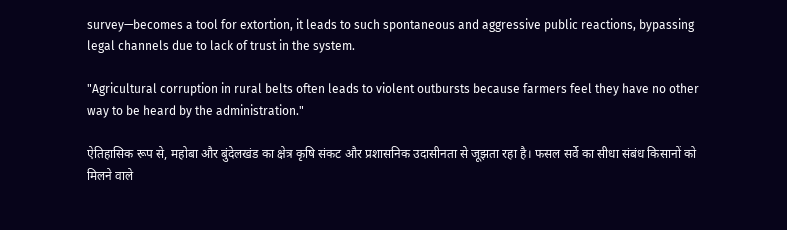survey—becomes a tool for extortion, it leads to such spontaneous and aggressive public reactions, bypassing legal channels due to lack of trust in the system.

"Agricultural corruption in rural belts often leads to violent outbursts because farmers feel they have no other way to be heard by the administration."

ऐतिहासिक रूप से, महोबा और बुंदेलखंड का क्षेत्र कृषि संकट और प्रशासनिक उदासीनता से जूझता रहा है। फसल सर्वे का सीधा संबंध किसानों को मिलने वाले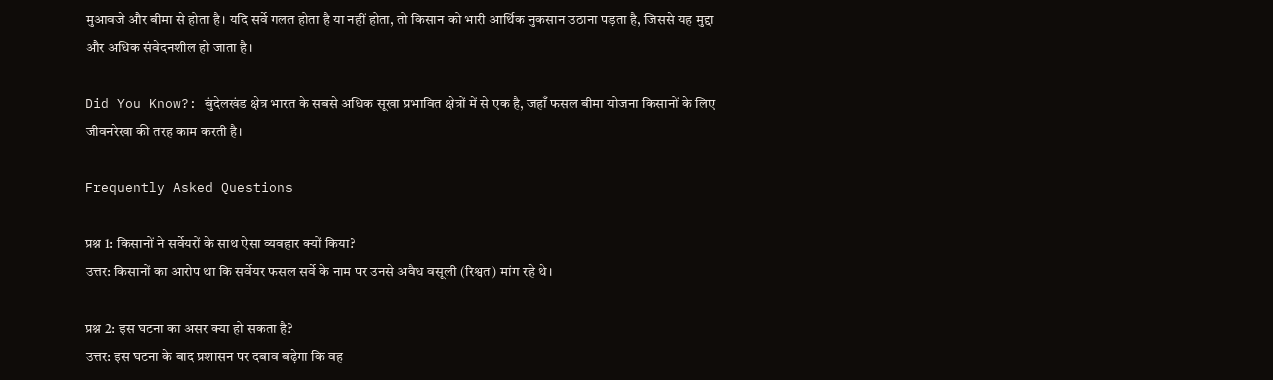मुआवजे और बीमा से होता है। यदि सर्वे गलत होता है या नहीं होता, तो किसान को भारी आर्थिक नुकसान उठाना पड़ता है, जिससे यह मुद्दा और अधिक संवेदनशील हो जाता है।

Did You Know?: बुंदेलखंड क्षेत्र भारत के सबसे अधिक सूखा प्रभावित क्षेत्रों में से एक है, जहाँ फसल बीमा योजना किसानों के लिए जीवनरेखा की तरह काम करती है।

Frequently Asked Questions

प्रश्न 1: किसानों ने सर्वेयरों के साथ ऐसा व्यवहार क्यों किया?
उत्तर: किसानों का आरोप था कि सर्वेयर फसल सर्वे के नाम पर उनसे अवैध वसूली (रिश्वत) मांग रहे थे।

प्रश्न 2: इस घटना का असर क्या हो सकता है?
उत्तर: इस घटना के बाद प्रशासन पर दबाव बढ़ेगा कि वह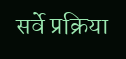सर्वे प्रक्रिया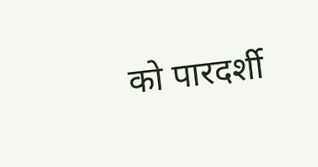को पारदर्शी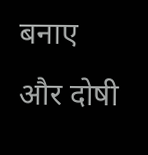बनाए और दोषी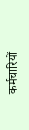कर्मचारियों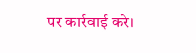पर कार्रवाई करे।